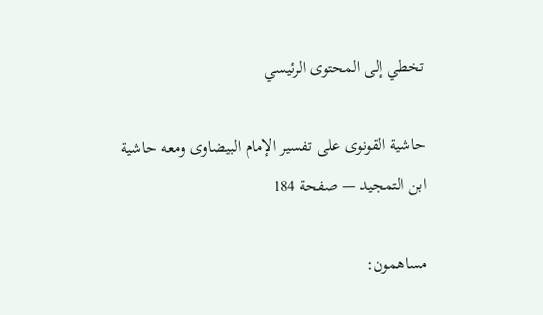تخطي إلى المحتوى الرئيسي

حاشية القونوى على تفسير الإمام البيضاوى ومعه حاشية ابن التمجيد — صفحة 184

مساهمون: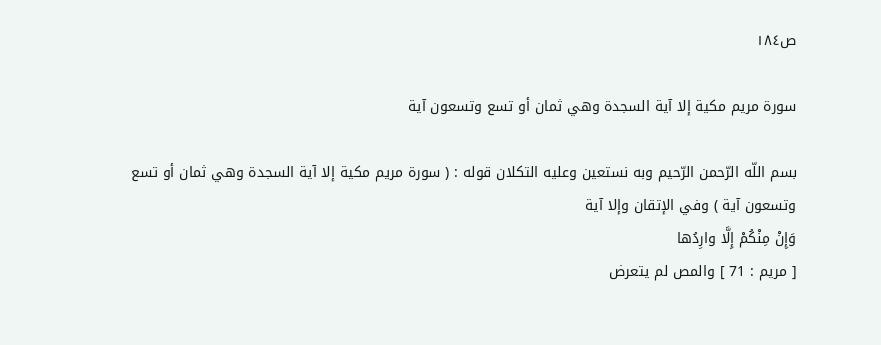ص١٨٤

سورة مريم مكية إلا آية السجدة وهي ثمان أو تسع وتسعون آية

بسم اللّه الرّحمن الرّحيم وبه نستعين وعليه التكلان قوله : ( سورة مريم مكية إلا آية السجدة وهي ثمان أو تسع وتسعون آية ) وفي الإتقان وإلا آية
وَإِنْ مِنْكُمْ إِلَّا وارِدُها
[ مريم : 71 ] والمص لم يتعرض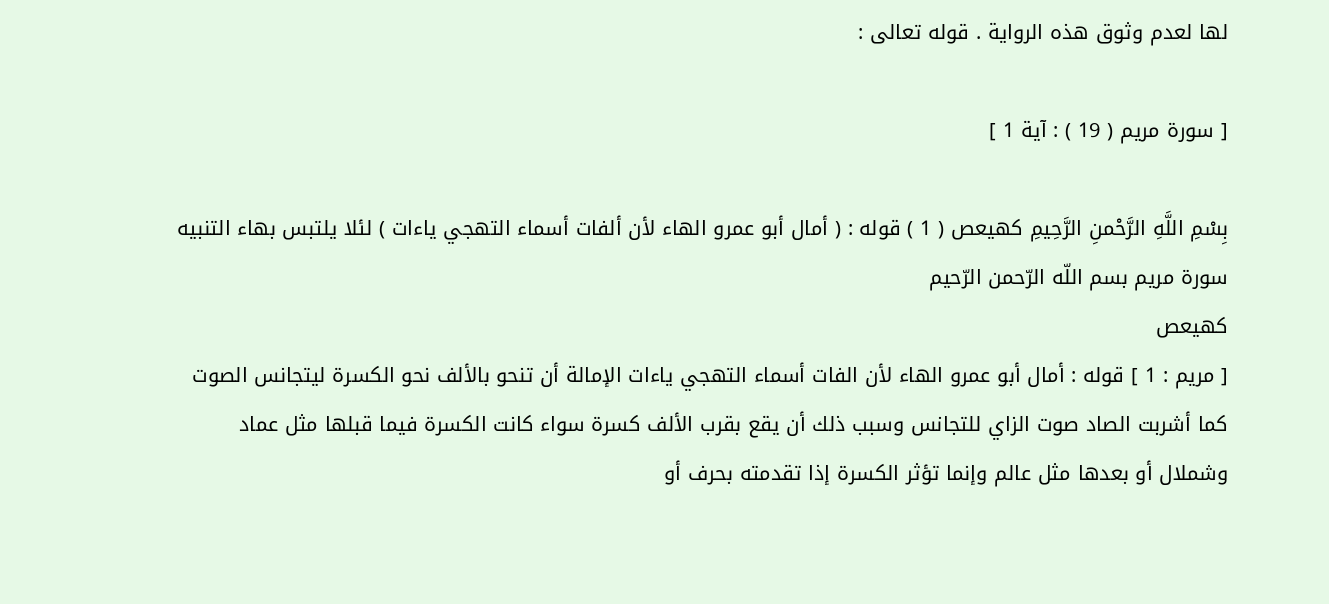لها لعدم وثوق هذه الرواية . قوله تعالى :

[ سورة مريم ( 19 ) : آية 1 ]

بِسْمِ اللَّهِ الرَّحْمنِ الرَّحِيمِ كهيعص ( 1 ) قوله : ( أمال أبو عمرو الهاء لأن ألفات أسماء التهجي ياءات ) لئلا يلتبس بهاء التنبيه سورة مريم بسم اللّه الرّحمن الرّحيم
كهيعص
[ مريم : 1 ] قوله : أمال أبو عمرو الهاء لأن الفات أسماء التهجي ياءات الإمالة أن تنحو بالألف نحو الكسرة ليتجانس الصوت كما أشربت الصاد صوت الزاي للتجانس وسبب ذلك أن يقع بقرب الألف كسرة سواء كانت الكسرة فيما قبلها مثل عماد وشملال أو بعدها مثل عالم وإنما تؤثر الكسرة إذا تقدمته بحرف أو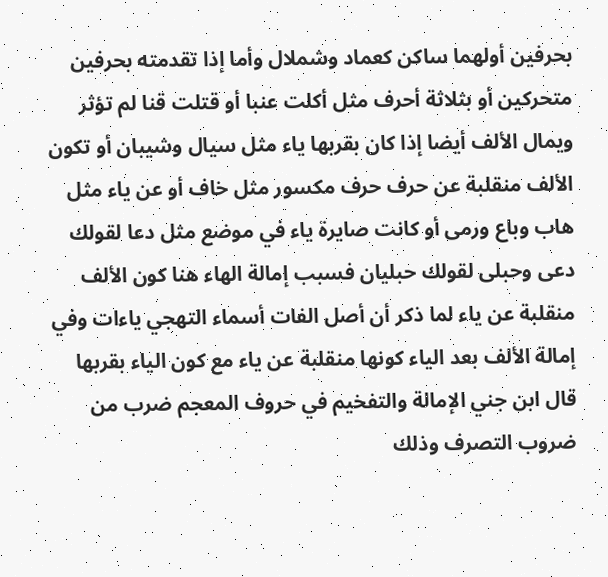بحرفين أولهما ساكن كعماد وشملال وأما إذا تقدمته بحرفين متحركين أو بثلاثة أحرف مثل أكلت عنبا أو قتلت قنا لم تؤثر ويمال الألف أيضا إذا كان بقربها ياء مثل سيال وشيبان أو تكون الألف منقلبة عن حرف حرف مكسور مثل خاف أو عن ياء مثل هاب وباع ورمى أو كانت صايرة ياء في موضع مثل دعا لقولك دعى وحبلى لقولك حبليان فسبب إمالة الهاء هنا كون الألف منقلبة عن ياء لما ذكر أن أصل الفات أسماء التهجي ياءات وفي إمالة الألف بعد الياء كونها منقلبة عن ياء مع كون الياء بقربها قال ابن جني الإمالة والتفخيم في حروف المعجم ضرب من ضروب التصرف وذلك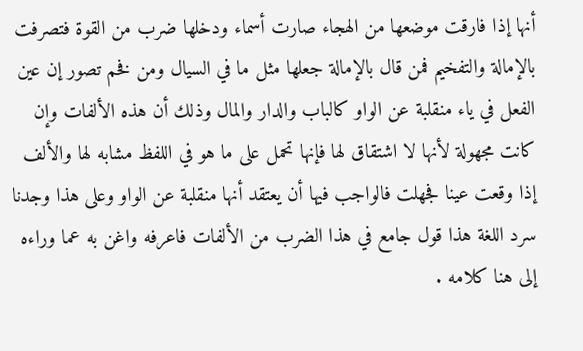أنها إذا فارقت موضعها من الهجاء صارت أسماء ودخلها ضرب من القوة فتصرفت بالإمالة والتفخيم فمن قال بالإمالة جعلها مثل ما في السيال ومن فخم تصور إن عين الفعل في ياء منقلبة عن الواو كالباب والدار والمال وذلك أن هذه الألفات وإن كانت مجهولة لأنها لا اشتقاق لها فإنها تحمل على ما هو في اللفظ مشابه لها والألف إذا وقعت عينا فجهلت فالواجب فيها أن يعتقد أنها منقلبة عن الواو وعلى هذا وجدنا سرد اللغة هذا قول جامع في هذا الضرب من الألفات فاعرفه واغن به عما وراءه إلى هنا كلامه .